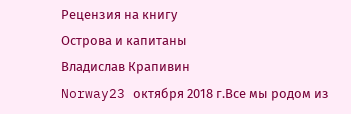Рецензия на книгу
Острова и капитаны
Владислав Крапивин
Norway23 октября 2018 г.Все мы родом из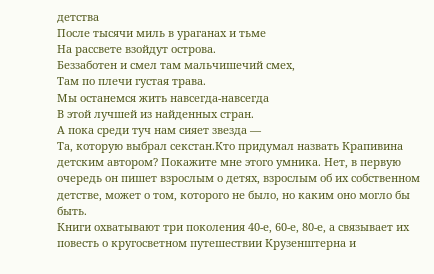детства
После тысячи миль в ураганах и тьме
На рассвете взойдут острова.
Беззаботен и смел там мальчишечий смех,
Там по плечи густая трава.
Мы останемся жить навсегда-навсегда
В этой лучшей из найденных стран.
А пока среди туч нам сияет звезда —
Та, которую выбрал секстан.Кто придумал назвать Крапивина детским автором? Покажите мне этого умника. Нет, в первую очередь он пишет взрослым о детях, взрослым об их собственном детстве, может о том, которого не было, но каким оно могло бы быть.
Книги охватывают три поколения 40-е, 60-е, 80-е, а связывает их повесть о кругосветном путешествии Крузенштерна и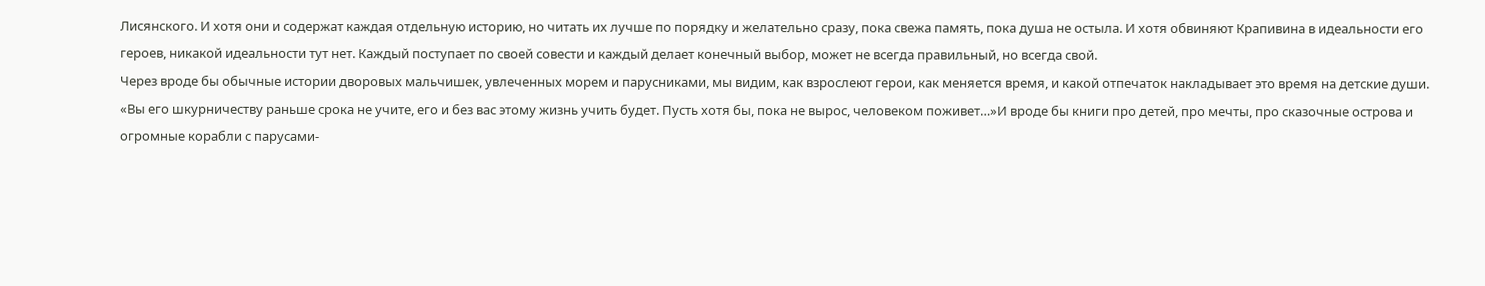Лисянского. И хотя они и содержат каждая отдельную историю, но читать их лучше по порядку и желательно сразу, пока свежа память, пока душа не остыла. И хотя обвиняют Крапивина в идеальности его героев, никакой идеальности тут нет. Каждый поступает по своей совести и каждый делает конечный выбор, может не всегда правильный, но всегда свой.
Через вроде бы обычные истории дворовых мальчишек, увлеченных морем и парусниками, мы видим, как взрослеют герои, как меняется время, и какой отпечаток накладывает это время на детские души.
«Вы его шкурничеству раньше срока не учите, его и без вас этому жизнь учить будет. Пусть хотя бы, пока не вырос, человеком поживет…»И вроде бы книги про детей, про мечты, про сказочные острова и огромные корабли с парусами-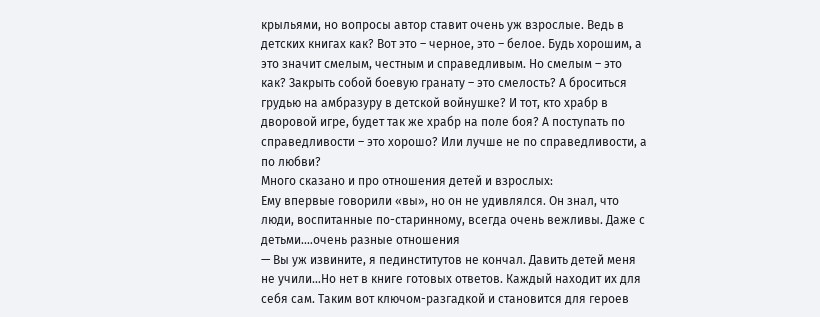крыльями, но вопросы автор ставит очень уж взрослые. Ведь в детских книгах как? Вот это – черное, это – белое. Будь хорошим, а это значит смелым, честным и справедливым. Но смелым – это как? Закрыть собой боевую гранату – это смелость? А броситься грудью на амбразуру в детской войнушке? И тот, кто храбр в дворовой игре, будет так же храбр на поле боя? А поступать по справедливости – это хорошо? Или лучше не по справедливости, а по любви?
Много сказано и про отношения детей и взрослых:
Ему впервые говорили «вы», но он не удивлялся. Он знал, что люди, воспитанные по-старинному, всегда очень вежливы. Даже с детьми.…очень разные отношения
— Вы уж извините, я пединститутов не кончал. Давить детей меня не учили…Но нет в книге готовых ответов. Каждый находит их для себя сам. Таким вот ключом-разгадкой и становится для героев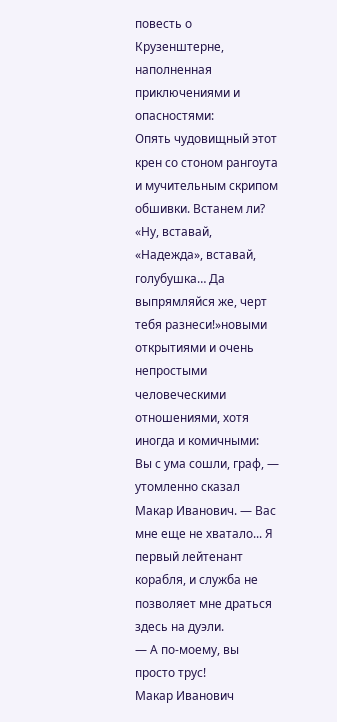повесть о Крузенштерне, наполненная приключениями и опасностями:
Опять чудовищный этот крен со стоном рангоута и мучительным скрипом обшивки. Встанем ли? «Ну, вставай, «Надежда», вставай, голубушка… Да выпрямляйся же, черт тебя разнеси!»новыми открытиями и очень непростыми человеческими отношениями, хотя иногда и комичными:
Вы с ума сошли, граф, — утомленно сказал Макар Иванович. — Вас мне еще не хватало... Я первый лейтенант корабля, и служба не позволяет мне драться здесь на дуэли.
— А по-моему, вы просто трус!
Макар Иванович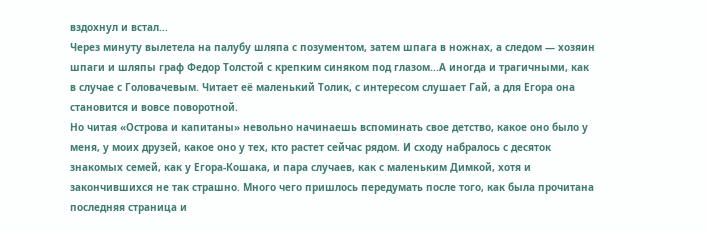вздохнул и встал...
Через минуту вылетела на палубу шляпа с позументом, затем шпага в ножнах, а следом — хозяин шпаги и шляпы граф Федор Толстой с крепким синяком под глазом...А иногда и трагичными, как в случае с Головачевым. Читает её маленький Толик, с интересом слушает Гай, а для Егора она становится и вовсе поворотной.
Но читая «Острова и капитаны» невольно начинаешь вспоминать свое детство, какое оно было у меня, у моих друзей, какое оно у тех, кто растет сейчас рядом. И сходу набралось с десяток знакомых семей, как у Егора-Кошака, и пара случаев, как с маленьким Димкой, хотя и закончившихся не так страшно. Много чего пришлось передумать после того, как была прочитана последняя страница и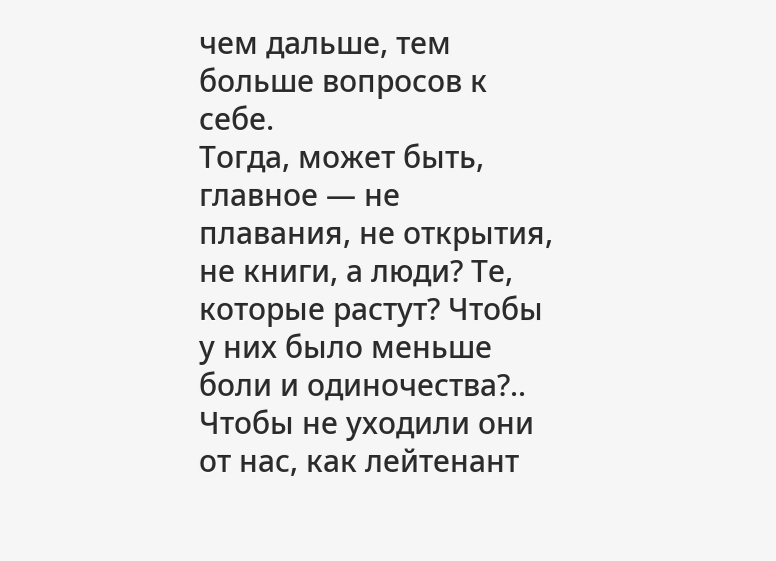чем дальше, тем больше вопросов к себе.
Тогда, может быть, главное — не плавания, не открытия, не книги, а люди? Те, которые растут? Чтобы у них было меньше боли и одиночества?.. Чтобы не уходили они от нас, как лейтенант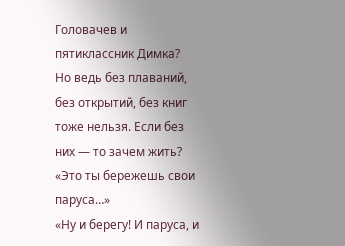Головачев и пятиклассник Димка?
Но ведь без плаваний, без открытий, без книг тоже нельзя. Если без них — то зачем жить?
«Это ты бережешь свои паруса…»
«Ну и берегу! И паруса, и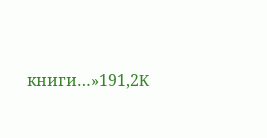книги…»191,2K